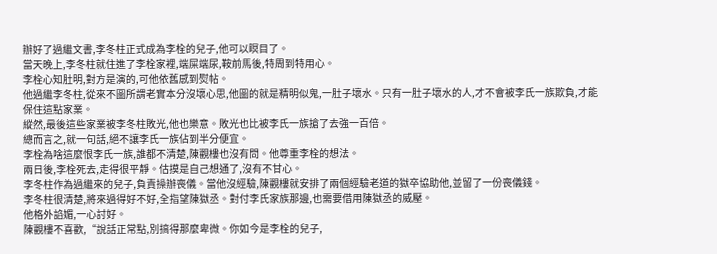辦好了過繼文書,李冬柱正式成為李栓的兒子,他可以瞑目了。
當天晚上,李冬柱就住進了李栓家裡,端屎端尿,鞍前馬後,特周到特用心。
李栓心知肚明,對方是演的,可他依舊感到熨帖。
他過繼李冬柱,從來不圖所謂老實本分沒壞心思,他圖的就是精明似鬼,一肚子壞水。只有一肚子壞水的人,才不會被李氏一族欺負,才能保住這點家業。
縱然,最後這些家業被李冬柱敗光,他也樂意。敗光也比被李氏一族搶了去強一百倍。
總而言之,就一句話,絕不讓李氏一族佔到半分便宜。
李栓為啥這麼恨李氏一族,誰都不清楚,陳觀樓也沒有問。他尊重李栓的想法。
兩日後,李栓死去,走得很平靜。估摸是自己想通了,沒有不甘心。
李冬柱作為過繼來的兒子,負責操辦喪儀。當他沒經驗,陳觀樓就安排了兩個經驗老道的獄卒協助他,並留了一份喪儀錢。
李冬柱很清楚,將來過得好不好,全指望陳獄丞。對付李氏家族那邊,也需要借用陳獄丞的威壓。
他格外諂媚,一心討好。
陳觀樓不喜歡,“說話正常點,別搞得那麼卑微。你如今是李栓的兒子,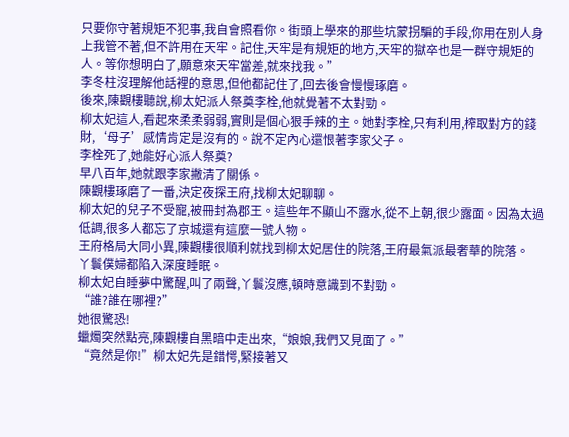只要你守著規矩不犯事,我自會照看你。街頭上學來的那些坑蒙拐騙的手段,你用在別人身上我管不著,但不許用在天牢。記住,天牢是有規矩的地方,天牢的獄卒也是一群守規矩的人。等你想明白了,願意來天牢當差,就來找我。”
李冬柱沒理解他話裡的意思,但他都記住了,回去後會慢慢琢磨。
後來,陳觀樓聽說,柳太妃派人祭奠李栓,他就覺著不太對勁。
柳太妃這人,看起來柔柔弱弱,實則是個心狠手辣的主。她對李栓,只有利用,榨取對方的錢財,‘母子’感情肯定是沒有的。說不定內心還恨著李家父子。
李栓死了,她能好心派人祭奠?
早八百年,她就跟李家撇清了關係。
陳觀樓琢磨了一番,決定夜探王府,找柳太妃聊聊。
柳太妃的兒子不受寵,被冊封為郡王。這些年不顯山不露水,從不上朝,很少露面。因為太過低調,很多人都忘了京城還有這麼一號人物。
王府格局大同小異,陳觀樓很順利就找到柳太妃居住的院落,王府最氣派最奢華的院落。
丫鬟僕婦都陷入深度睡眠。
柳太妃自睡夢中驚醒,叫了兩聲,丫鬟沒應,頓時意識到不對勁。
“誰?誰在哪裡?”
她很驚恐!
蠟燭突然點亮,陳觀樓自黑暗中走出來,“娘娘,我們又見面了。”
“竟然是你!”柳太妃先是錯愕,緊接著又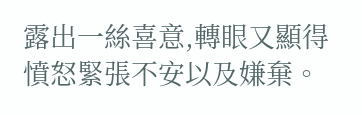露出一絲喜意,轉眼又顯得憤怒緊張不安以及嫌棄。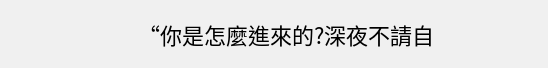“你是怎麼進來的?深夜不請自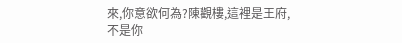來,你意欲何為?陳觀樓,這裡是王府,不是你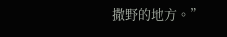撒野的地方。”